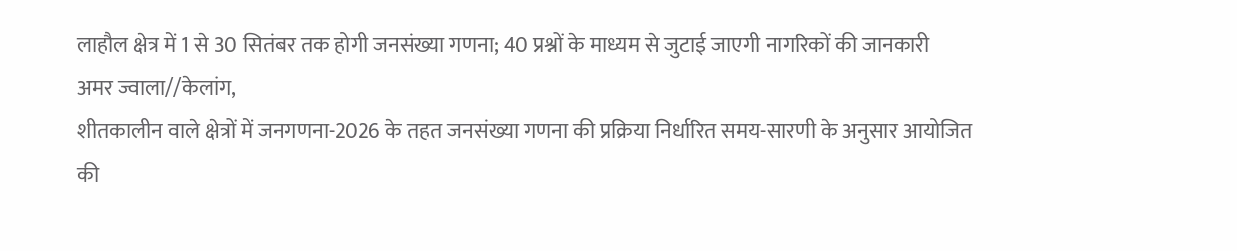लाहौल क्षेत्र में 1 से 30 सितंबर तक होगी जनसंख्या गणना; 40 प्रश्नों के माध्यम से जुटाई जाएगी नागरिकों की जानकारी
अमर ज्वाला//केलांग,
शीतकालीन वाले क्षेत्रों में जनगणना-2026 के तहत जनसंख्या गणना की प्रक्रिया निर्धारित समय-सारणी के अनुसार आयोजित की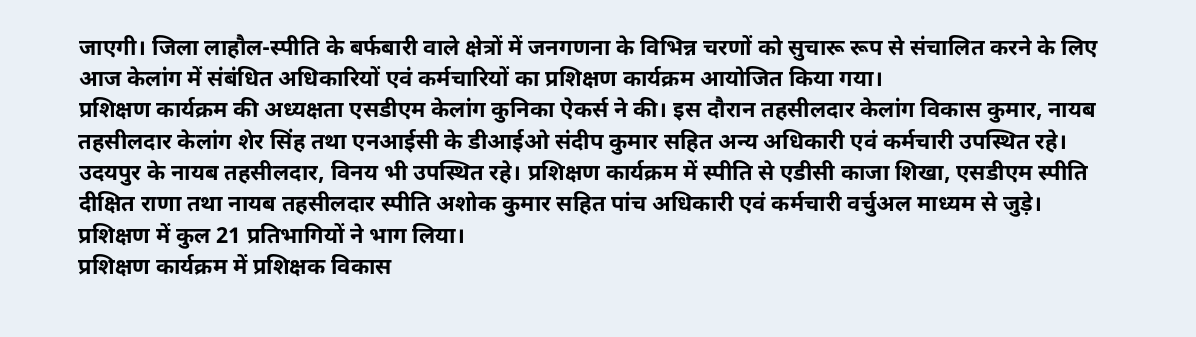जाएगी। जिला लाहौल-स्पीति के बर्फबारी वाले क्षेत्रों में जनगणना के विभिन्न चरणों को सुचारू रूप से संचालित करने के लिए आज केलांग में संबंधित अधिकारियों एवं कर्मचारियों का प्रशिक्षण कार्यक्रम आयोजित किया गया।
प्रशिक्षण कार्यक्रम की अध्यक्षता एसडीएम केलांग कुनिका ऐकर्स ने की। इस दौरान तहसीलदार केलांग विकास कुमार, नायब तहसीलदार केलांग शेर सिंह तथा एनआईसी के डीआईओ संदीप कुमार सहित अन्य अधिकारी एवं कर्मचारी उपस्थित रहे। उदयपुर के नायब तहसीलदार, विनय भी उपस्थित रहे। प्रशिक्षण कार्यक्रम में स्पीति से एडीसी काजा शिखा, एसडीएम स्पीति दीक्षित राणा तथा नायब तहसीलदार स्पीति अशोक कुमार सहित पांच अधिकारी एवं कर्मचारी वर्चुअल माध्यम से जुड़े। प्रशिक्षण में कुल 21 प्रतिभागियों ने भाग लिया।
प्रशिक्षण कार्यक्रम में प्रशिक्षक विकास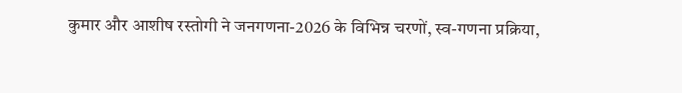कुमार और आशीष रस्तोगी ने जनगणना-2026 के विभिन्न चरणों, स्व-गणना प्रक्रिया,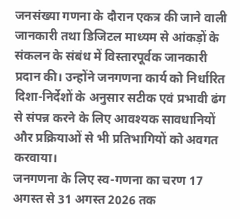जनसंख्या गणना के दौरान एकत्र की जाने वाली जानकारी तथा डिजिटल माध्यम से आंकड़ों के संकलन के संबंध में विस्तारपूर्वक जानकारी प्रदान की। उन्होंने जनगणना कार्य को निर्धारित दिशा-निर्देशों के अनुसार सटीक एवं प्रभावी ढंग से संपन्न करने के लिए आवश्यक सावधानियों और प्रक्रियाओं से भी प्रतिभागियों को अवगत करवाया।
जनगणना के लिए स्व-गणना का चरण 17 अगस्त से 31 अगस्त 2026 तक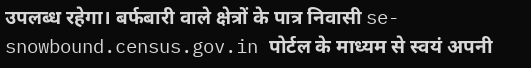उपलब्ध रहेगा। बर्फबारी वाले क्षेत्रों के पात्र निवासी se-snowbound.census.gov.in पोर्टल के माध्यम से स्वयं अपनी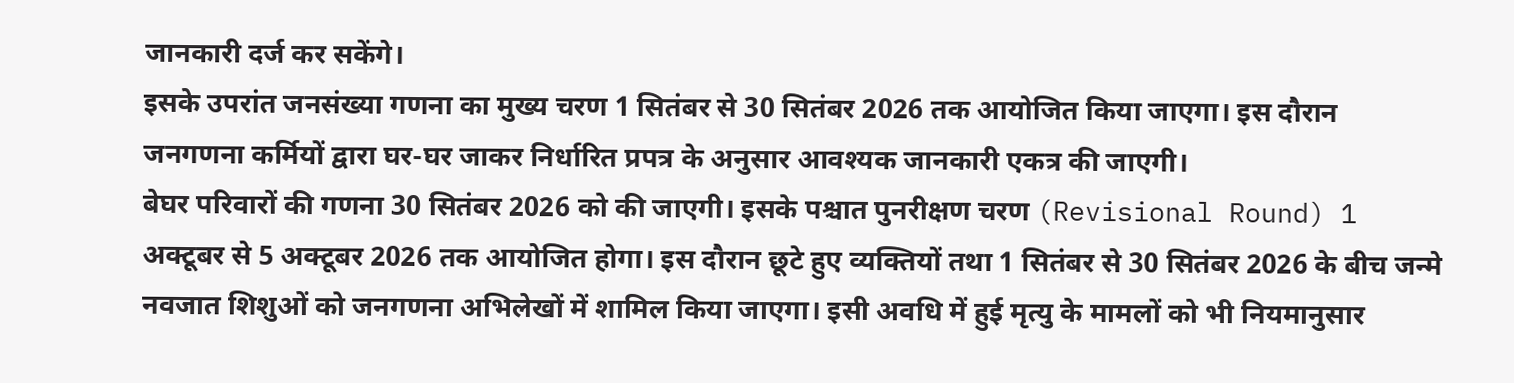जानकारी दर्ज कर सकेंगे।
इसके उपरांत जनसंख्या गणना का मुख्य चरण 1 सितंबर से 30 सितंबर 2026 तक आयोजित किया जाएगा। इस दौरान जनगणना कर्मियों द्वारा घर-घर जाकर निर्धारित प्रपत्र के अनुसार आवश्यक जानकारी एकत्र की जाएगी।
बेघर परिवारों की गणना 30 सितंबर 2026 को की जाएगी। इसके पश्चात पुनरीक्षण चरण (Revisional Round) 1 अक्टूबर से 5 अक्टूबर 2026 तक आयोजित होगा। इस दौरान छूटे हुए व्यक्तियों तथा 1 सितंबर से 30 सितंबर 2026 के बीच जन्मे नवजात शिशुओं को जनगणना अभिलेखों में शामिल किया जाएगा। इसी अवधि में हुई मृत्यु के मामलों को भी नियमानुसार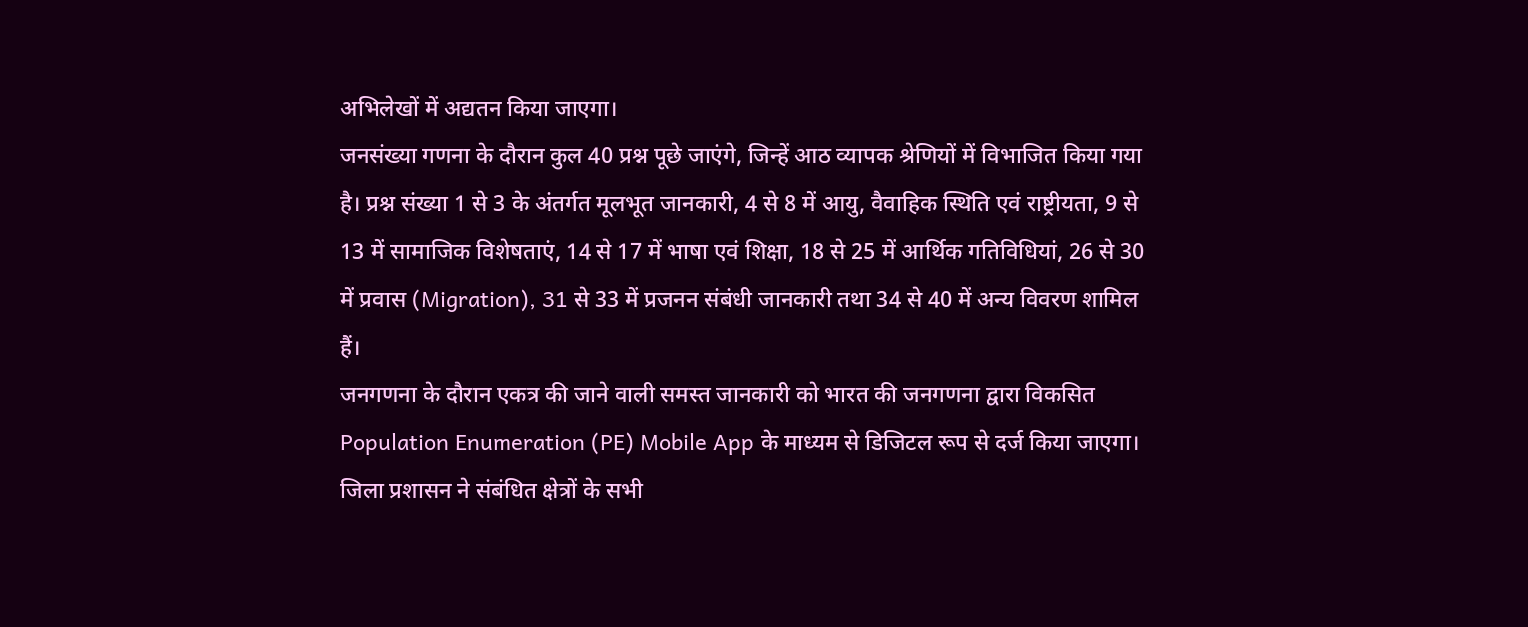अभिलेखों में अद्यतन किया जाएगा।
जनसंख्या गणना के दौरान कुल 40 प्रश्न पूछे जाएंगे, जिन्हें आठ व्यापक श्रेणियों में विभाजित किया गया है। प्रश्न संख्या 1 से 3 के अंतर्गत मूलभूत जानकारी, 4 से 8 में आयु, वैवाहिक स्थिति एवं राष्ट्रीयता, 9 से 13 में सामाजिक विशेषताएं, 14 से 17 में भाषा एवं शिक्षा, 18 से 25 में आर्थिक गतिविधियां, 26 से 30 में प्रवास (Migration), 31 से 33 में प्रजनन संबंधी जानकारी तथा 34 से 40 में अन्य विवरण शामिल हैं।
जनगणना के दौरान एकत्र की जाने वाली समस्त जानकारी को भारत की जनगणना द्वारा विकसित Population Enumeration (PE) Mobile App के माध्यम से डिजिटल रूप से दर्ज किया जाएगा।
जिला प्रशासन ने संबंधित क्षेत्रों के सभी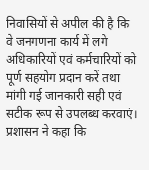निवासियों से अपील की है कि वे जनगणना कार्य में लगे अधिकारियों एवं कर्मचारियों को पूर्ण सहयोग प्रदान करें तथा मांगी गई जानकारी सही एवं सटीक रूप से उपलब्ध करवाएं। प्रशासन ने कहा कि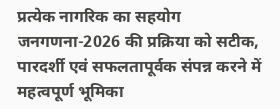प्रत्येक नागरिक का सहयोग जनगणना-2026 की प्रक्रिया को सटीक, पारदर्शी एवं सफलतापूर्वक संपन्न करने में महत्वपूर्ण भूमिका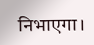निभाएगा।